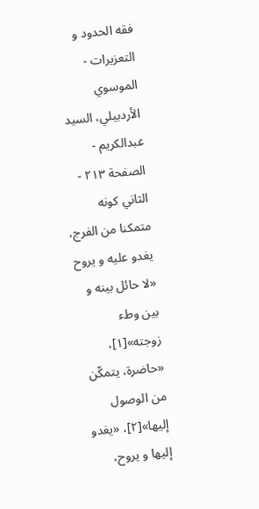فقه الحدود و التعزيرات - الموسوي الأردبيلي، السيد عبدالكريم - الصفحة ٢١٣ - الثاني كونه متمكنا من الفرج، يغدو عليه و يروح
«لا حائل بينه و بين وطء زوجته»[١]، «حاضرة، يتمكّن من الوصول إليها»[٢]، «يغدو إليها و يروح،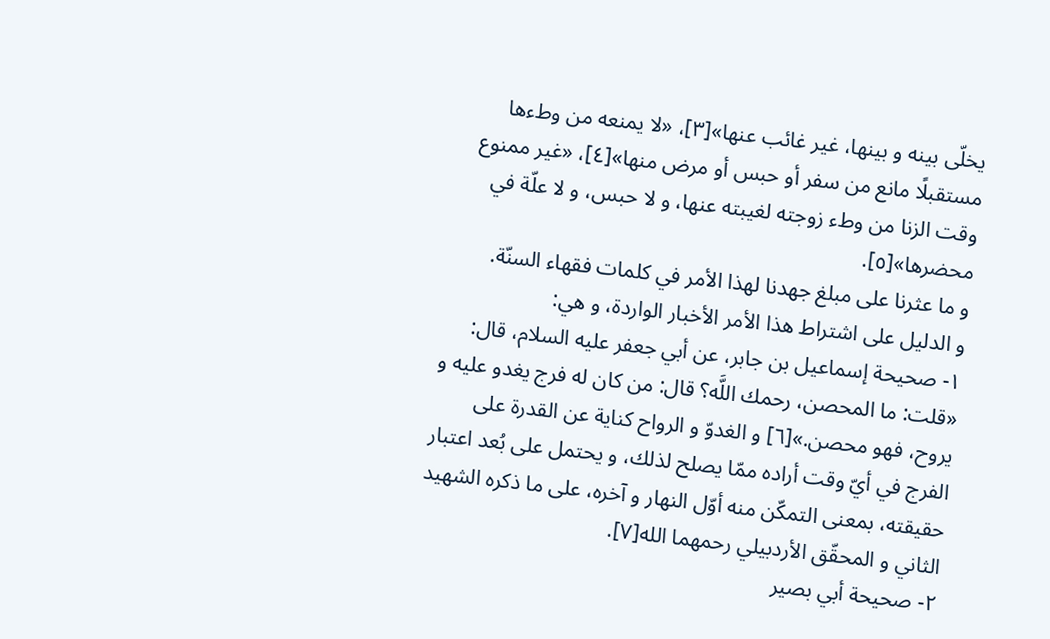يخلّى بينه و بينها، غير غائب عنها»[٣]، «لا يمنعه من وطءها مستقبلًا مانع من سفر أو حبس أو مرض منها»[٤]، «غير ممنوع وقت الزنا من وطء زوجته لغيبته عنها، و لا حبس، و لا علّة في محضرها»[٥].
و ما عثرنا على مبلغ جهدنا لهذا الأمر في كلمات فقهاء السنّة.
و الدليل على اشتراط هذا الأمر الأخبار الواردة، و هي:
١- صحيحة إسماعيل بن جابر، عن أبي جعفر عليه السلام، قال: «قلت: ما المحصن، رحمك اللَّه؟ قال: من كان له فرج يغدو عليه و يروح، فهو محصن.»[٦] و الغدوّ و الرواح كناية عن القدرة على الفرج في أيّ وقت أراده ممّا يصلح لذلك، و يحتمل على بُعد اعتبار حقيقته، بمعنى التمكّن منه أوّل النهار و آخره، على ما ذكره الشهيد الثاني و المحقّق الأردبيلي رحمهما الله[٧].
٢- صحيحة أبي بصير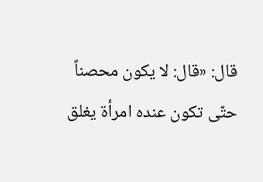قال: «قال: لا يكون محصناً حتّى تكون عنده امرأة يغلق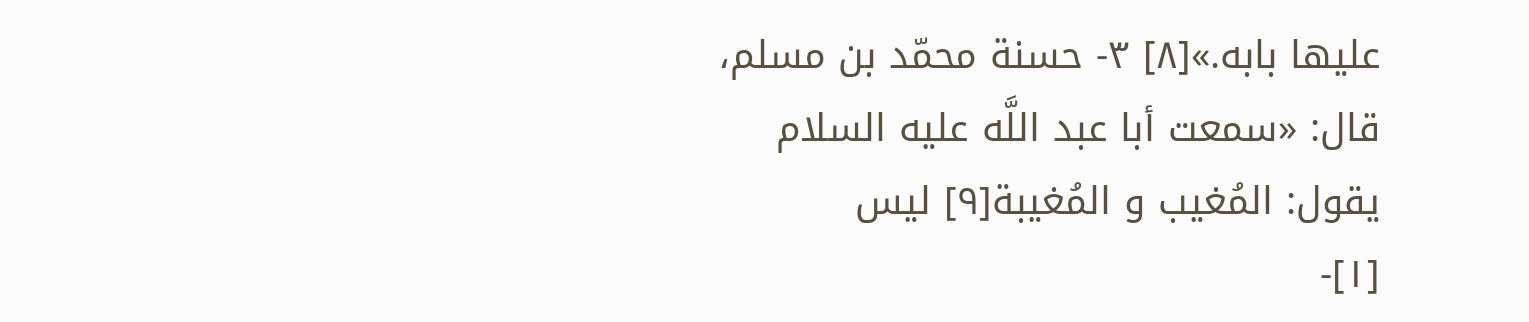عليها بابه.»[٨] ٣- حسنة محمّد بن مسلم، قال: «سمعت أبا عبد اللَّه عليه السلام يقول: المُغيب و المُغيبة[٩] ليس
[١]-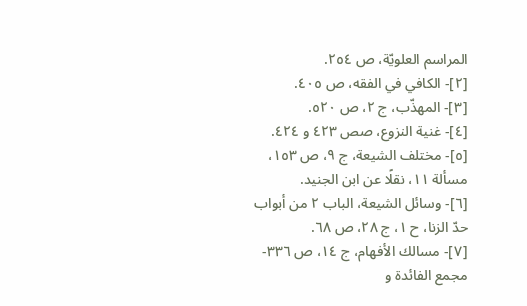المراسم العلويّة، ص ٢٥٤.
[٢]- الكافي في الفقه، ص ٤٠٥.
[٣]- المهذّب، ج ٢، ص ٥٢٠.
[٤]- غنية النزوع، صص ٤٢٣ و ٤٢٤.
[٥]- مختلف الشيعة، ج ٩، ص ١٥٣، مسألة ١١، نقلًا عن ابن الجنيد.
[٦]- وسائل الشيعة، الباب ٢ من أبواب حدّ الزنا، ح ١، ج ٢٨، ص ٦٨.
[٧]- مسالك الأفهام، ج ١٤، ص ٣٣٦- مجمع الفائدة و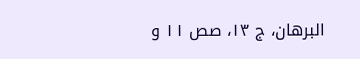البرهان، ج ١٣، صص ١١ و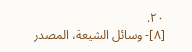٢٠.
[٨]- وسائل الشيعة، المصدر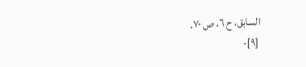السابق، ح ٦، ص ٧٠.
[٩]-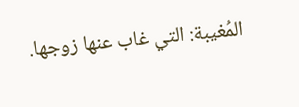المُغيبة: التي غاب عنها زوجها.